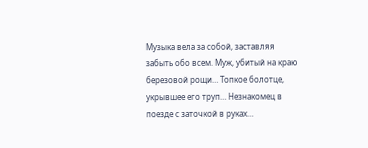Музыка вела за собой, заставляя забыть обо всем. Муж, убитый на краю березовой рощи… Топкое болотце, укрывшее его труп… Незнакомец в поезде с заточкой в руках…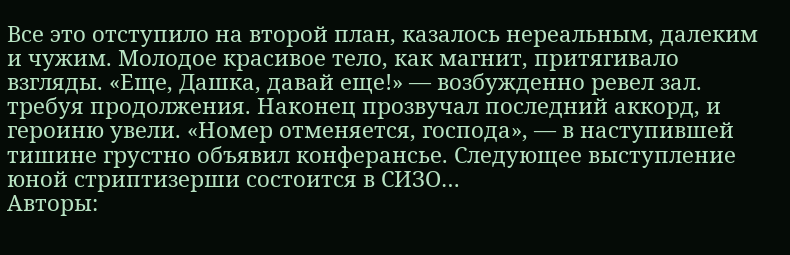Все это отступило на второй план, казалось нереальным, далеким и чужим. Молодое красивое тело, как магнит, притягивало взгляды. «Еще, Дашка, давай еще!» — возбужденно ревел зал. требуя продолжения. Наконец прозвучал последний аккорд, и героиню увели. «Номер отменяется, господа», — в наступившей тишине грустно объявил конферансье. Следующее выступление юной стриптизерши состоится в СИЗО…
Авторы: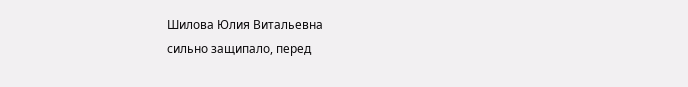Шилова Юлия Витальевна
сильно защипало, перед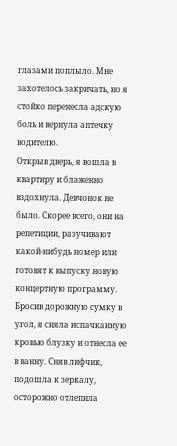глазами поплыло. Мне захотелось закричать, но я стойко перенесла адскую боль и вернула аптечку водителю.
Открыв дверь, я вошла в квартиру и блаженно вздохнула. Девчонок не было. Скорее всего, они на репетиции, разучивают какой-нибудь номер или готовят к выпуску новую концертную программу. Бросив дорожную сумку в угол, я сняла испачканную кровью блузку и отнесла ее в ванну. Сняв лифчик, подошла к зеркалу, осторожно отлепила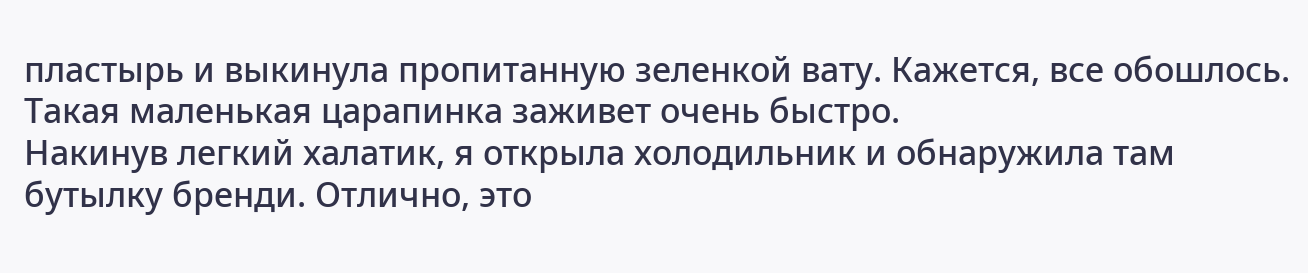пластырь и выкинула пропитанную зеленкой вату. Кажется, все обошлось. Такая маленькая царапинка заживет очень быстро.
Накинув легкий халатик, я открыла холодильник и обнаружила там бутылку бренди. Отлично, это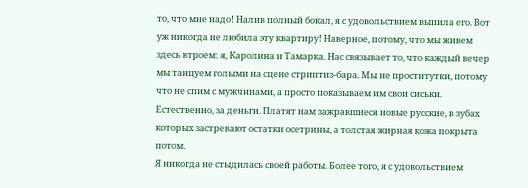то, что мне надо! Налив полный бокал, я с удовольствием выпила его. Вот уж никогда не любила эту квартиру! Наверное, потому, что мы живем здесь втроем: я, Каролина и Тамарка. Нас связывает то, что каждый вечер мы танцуем голыми на сцене стриптиз-бара. Мы не проститутки, потому что не спим с мужчинами, а просто показываем им свои сиськи. Естественно, за деньги. Платят нам зажравшиеся новые русские, в зубах которых застревают остатки осетрины, а толстая жирная кожа покрыта потом.
Я никогда не стыдилась своей работы. Более того, я с удовольствием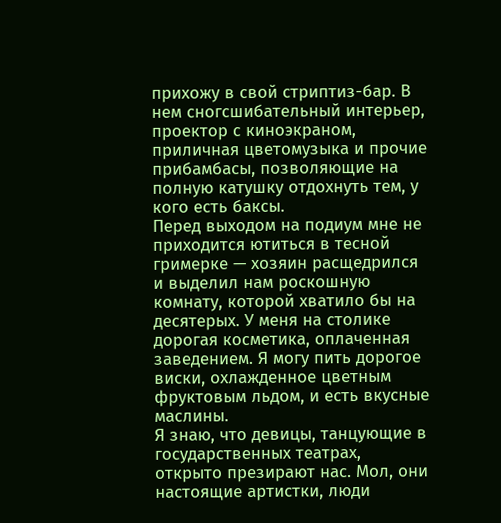прихожу в свой стриптиз-бар. В нем сногсшибательный интерьер, проектор с киноэкраном, приличная цветомузыка и прочие прибамбасы, позволяющие на полную катушку отдохнуть тем, у кого есть баксы.
Перед выходом на подиум мне не приходится ютиться в тесной гримерке — хозяин расщедрился и выделил нам роскошную комнату, которой хватило бы на десятерых. У меня на столике дорогая косметика, оплаченная заведением. Я могу пить дорогое виски, охлажденное цветным фруктовым льдом, и есть вкусные маслины.
Я знаю, что девицы, танцующие в государственных театрах, открыто презирают нас. Мол, они настоящие артистки, люди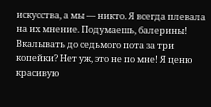искусства, а мы — никто. Я всегда плевала на их мнение. Подумаешь, балерины! Вкалывать до седьмого пота за три копейки? Нет уж, это не по мне! Я ценю красивую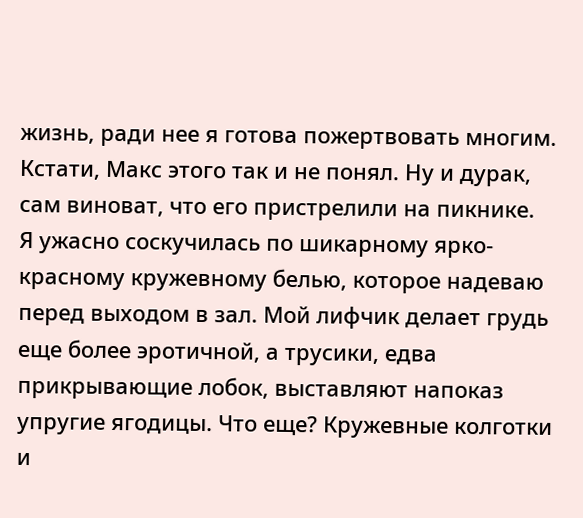жизнь, ради нее я готова пожертвовать многим. Кстати, Макс этого так и не понял. Ну и дурак, сам виноват, что его пристрелили на пикнике.
Я ужасно соскучилась по шикарному ярко-красному кружевному белью, которое надеваю перед выходом в зал. Мой лифчик делает грудь еще более эротичной, а трусики, едва прикрывающие лобок, выставляют напоказ упругие ягодицы. Что еще? Кружевные колготки и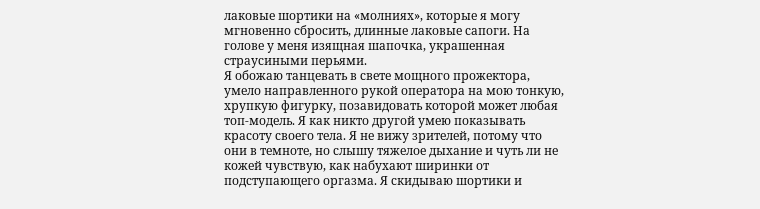лаковые шортики на «молниях», которые я могу мгновенно сбросить, длинные лаковые сапоги. На голове у меня изящная шапочка, украшенная страусиными перьями.
Я обожаю танцевать в свете мощного прожектора, умело направленного рукой оператора на мою тонкую, хрупкую фигурку, позавидовать которой может любая топ-модель. Я как никто другой умею показывать красоту своего тела. Я не вижу зрителей, потому что они в темноте, но слышу тяжелое дыхание и чуть ли не кожей чувствую, как набухают ширинки от подступающего оргазма. Я скидываю шортики и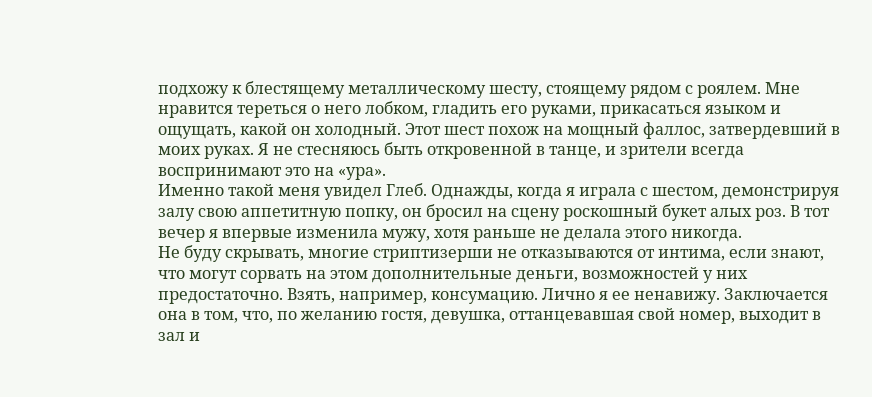подхожу к блестящему металлическому шесту, стоящему рядом с роялем. Мне нравится тереться о него лобком, гладить его руками, прикасаться языком и ощущать, какой он холодный. Этот шест похож на мощный фаллос, затвердевший в моих руках. Я не стесняюсь быть откровенной в танце, и зрители всегда воспринимают это на «ура».
Именно такой меня увидел Глеб. Однажды, когда я играла с шестом, демонстрируя залу свою аппетитную попку, он бросил на сцену роскошный букет алых роз. В тот вечер я впервые изменила мужу, хотя раньше не делала этого никогда.
Не буду скрывать, многие стриптизерши не отказываются от интима, если знают, что могут сорвать на этом дополнительные деньги, возможностей у них предостаточно. Взять, например, консумацию. Лично я ее ненавижу. Заключается она в том, что, по желанию гостя, девушка, оттанцевавшая свой номер, выходит в зал и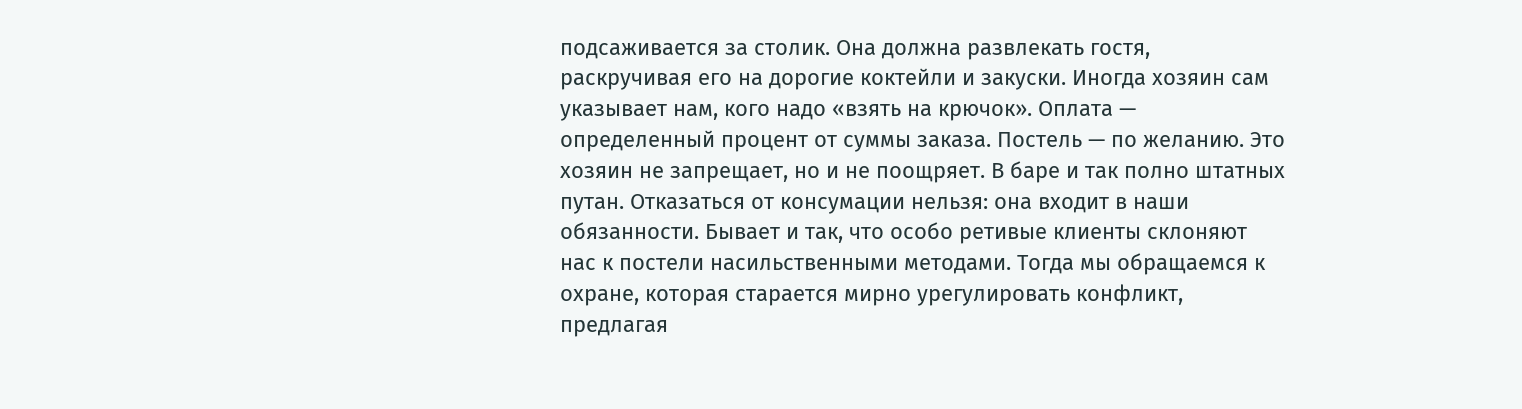подсаживается за столик. Она должна развлекать гостя, раскручивая его на дорогие коктейли и закуски. Иногда хозяин сам указывает нам, кого надо «взять на крючок». Оплата — определенный процент от суммы заказа. Постель — по желанию. Это хозяин не запрещает, но и не поощряет. В баре и так полно штатных путан. Отказаться от консумации нельзя: она входит в наши обязанности. Бывает и так, что особо ретивые клиенты склоняют нас к постели насильственными методами. Тогда мы обращаемся к охране, которая старается мирно урегулировать конфликт, предлагая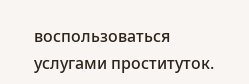воспользоваться услугами проституток.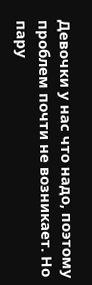Девочки у нас что надо, поэтому проблем почти не возникает. Но пару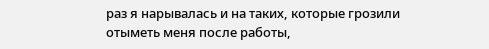раз я нарывалась и на таких, которые грозили отыметь меня после работы,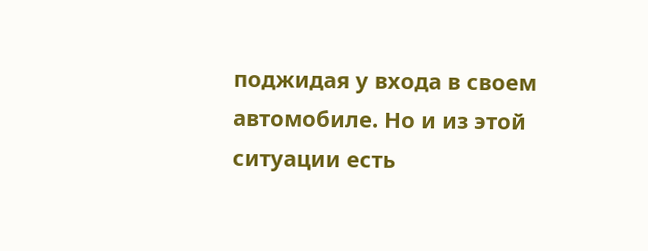поджидая у входа в своем автомобиле. Но и из этой ситуации есть